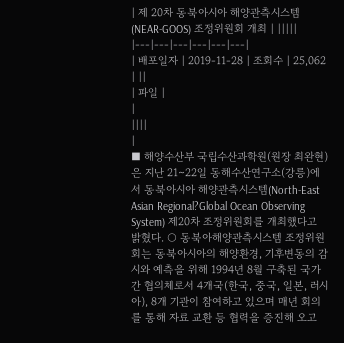| 제 20차 동북아시아 해양관측시스템(NEAR-GOOS) 조정위원회 개최 | |||||
|---|---|---|---|---|---|
| 배포일자 | 2019-11-28 | 조회수 | 25,062 | ||
| 파일 |
|
||||
|
■ 해양수산부 국립수산과학원(원장 최완현)은 지난 21∼22일 동해수산연구소(강릉)에서 동북아시아 해양관측시스템(North-East Asian Regional?Global Ocean Observing System) 제20차 조정위원회를 개최했다고 밝혔다. ○ 동북아해양관측시스템 조정위원회는 동북아시아의 해양환경, 기후변동의 감시와 예측을 위해 1994년 8월 구축된 국가 간 협의체로서 4개국(한국, 중국, 일본, 러시아), 8개 기관이 참여하고 있으며 매년 회의를 통해 자료 교환 등 협력을 증진해 오고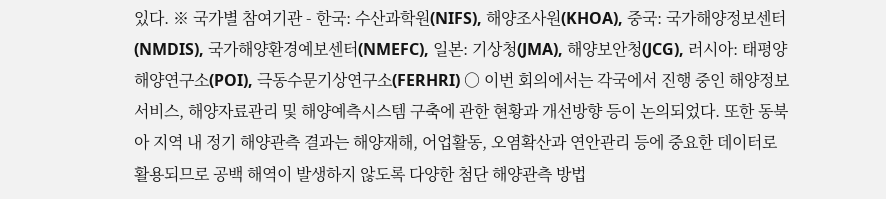있다. ※ 국가별 참여기관 - 한국: 수산과학원(NIFS), 해양조사원(KHOA), 중국: 국가해양정보센터(NMDIS), 국가해양환경예보센터(NMEFC), 일본: 기상청(JMA), 해양보안청(JCG), 러시아: 태평양해양연구소(POI), 극동수문기상연구소(FERHRI) ○ 이번 회의에서는 각국에서 진행 중인 해양정보서비스, 해양자료관리 및 해양예측시스템 구축에 관한 현황과 개선방향 등이 논의되었다. 또한 동북아 지역 내 정기 해양관측 결과는 해양재해, 어업활동, 오염확산과 연안관리 등에 중요한 데이터로 활용되므로 공백 해역이 발생하지 않도록 다양한 첨단 해양관측 방법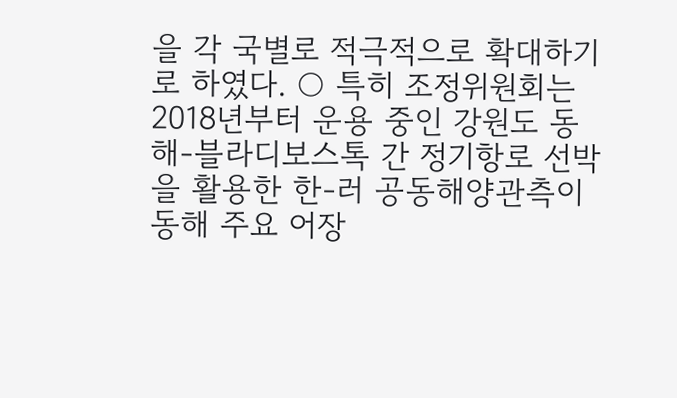을 각 국별로 적극적으로 확대하기로 하였다. ○ 특히 조정위원회는 2018년부터 운용 중인 강원도 동해-블라디보스톡 간 정기항로 선박을 활용한 한-러 공동해양관측이 동해 주요 어장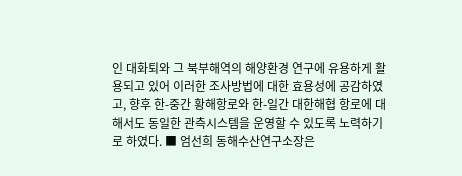인 대화퇴와 그 북부해역의 해양환경 연구에 유용하게 활용되고 있어 이러한 조사방법에 대한 효용성에 공감하였고, 향후 한-중간 황해항로와 한-일간 대한해협 항로에 대해서도 동일한 관측시스템을 운영할 수 있도록 노력하기로 하였다. ■ 엄선희 동해수산연구소장은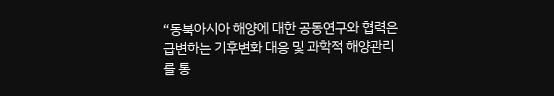“동북아시아 해양에 대한 공동연구와 협력은 급변하는 기후변화 대응 및 과학적 해양관리를 통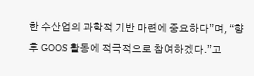한 수산업의 과학적 기반 마련에 중요하다”며, “향후 GOOS 활동에 적극적으로 참여하겠다.”고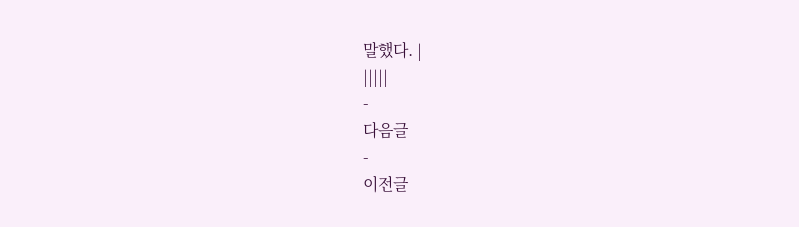말했다. |
|||||
-
다음글
-
이전글